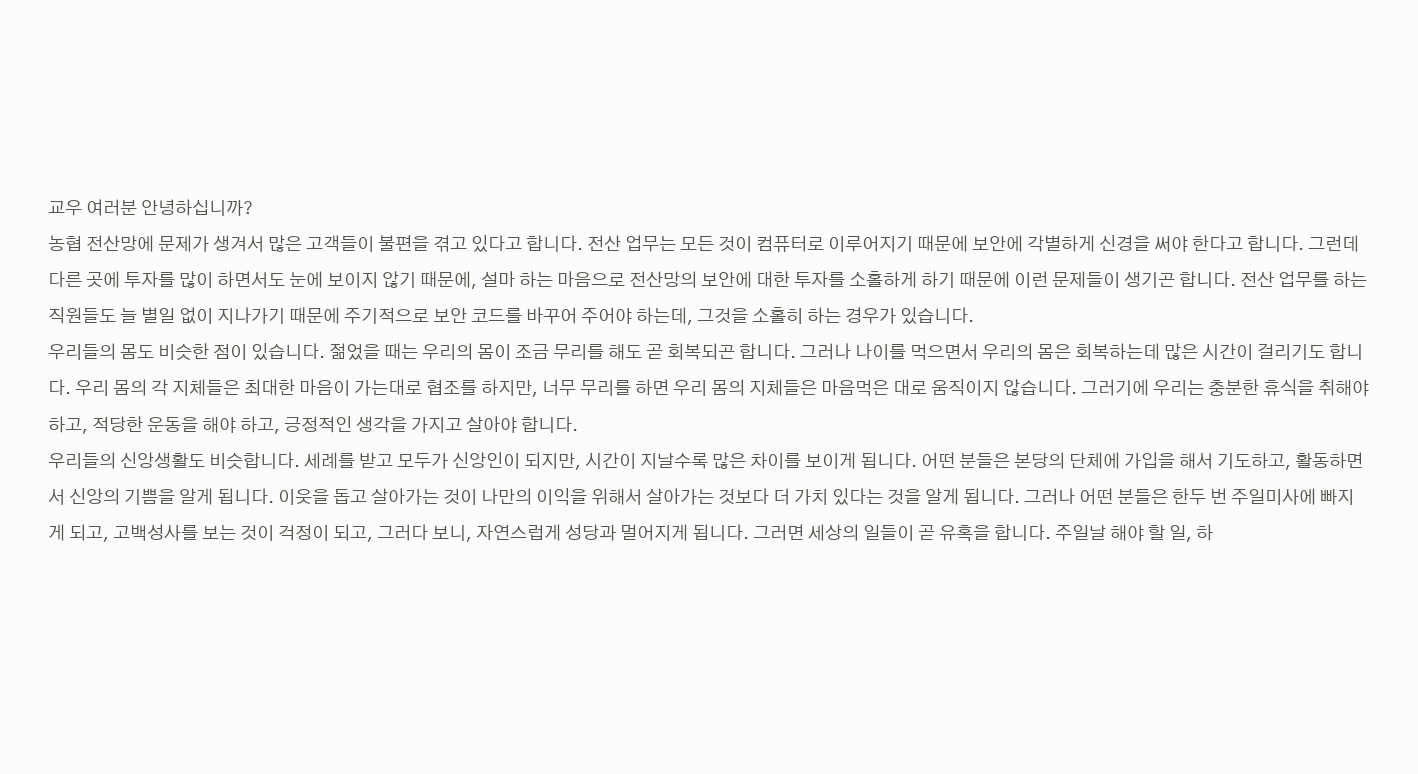교우 여러분 안녕하십니까?
농협 전산망에 문제가 생겨서 많은 고객들이 불편을 겪고 있다고 합니다. 전산 업무는 모든 것이 컴퓨터로 이루어지기 때문에 보안에 각별하게 신경을 써야 한다고 합니다. 그런데 다른 곳에 투자를 많이 하면서도 눈에 보이지 않기 때문에, 설마 하는 마음으로 전산망의 보안에 대한 투자를 소홀하게 하기 때문에 이런 문제들이 생기곤 합니다. 전산 업무를 하는 직원들도 늘 별일 없이 지나가기 때문에 주기적으로 보안 코드를 바꾸어 주어야 하는데, 그것을 소홀히 하는 경우가 있습니다.
우리들의 몸도 비슷한 점이 있습니다. 젊었을 때는 우리의 몸이 조금 무리를 해도 곧 회복되곤 합니다. 그러나 나이를 먹으면서 우리의 몸은 회복하는데 많은 시간이 걸리기도 합니다. 우리 몸의 각 지체들은 최대한 마음이 가는대로 협조를 하지만, 너무 무리를 하면 우리 몸의 지체들은 마음먹은 대로 움직이지 않습니다. 그러기에 우리는 충분한 휴식을 취해야 하고, 적당한 운동을 해야 하고, 긍정적인 생각을 가지고 살아야 합니다.
우리들의 신앙생활도 비슷합니다. 세례를 받고 모두가 신앙인이 되지만, 시간이 지날수록 많은 차이를 보이게 됩니다. 어떤 분들은 본당의 단체에 가입을 해서 기도하고, 활동하면서 신앙의 기쁨을 알게 됩니다. 이웃을 돕고 살아가는 것이 나만의 이익을 위해서 살아가는 것보다 더 가치 있다는 것을 알게 됩니다. 그러나 어떤 분들은 한두 번 주일미사에 빠지게 되고, 고백성사를 보는 것이 걱정이 되고, 그러다 보니, 자연스럽게 성당과 멀어지게 됩니다. 그러면 세상의 일들이 곧 유혹을 합니다. 주일날 해야 할 일, 하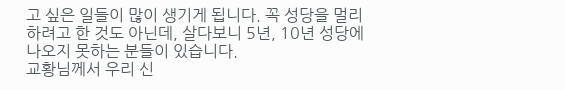고 싶은 일들이 많이 생기게 됩니다. 꼭 성당을 멀리하려고 한 것도 아닌데, 살다보니 5년, 10년 성당에 나오지 못하는 분들이 있습니다.
교황님께서 우리 신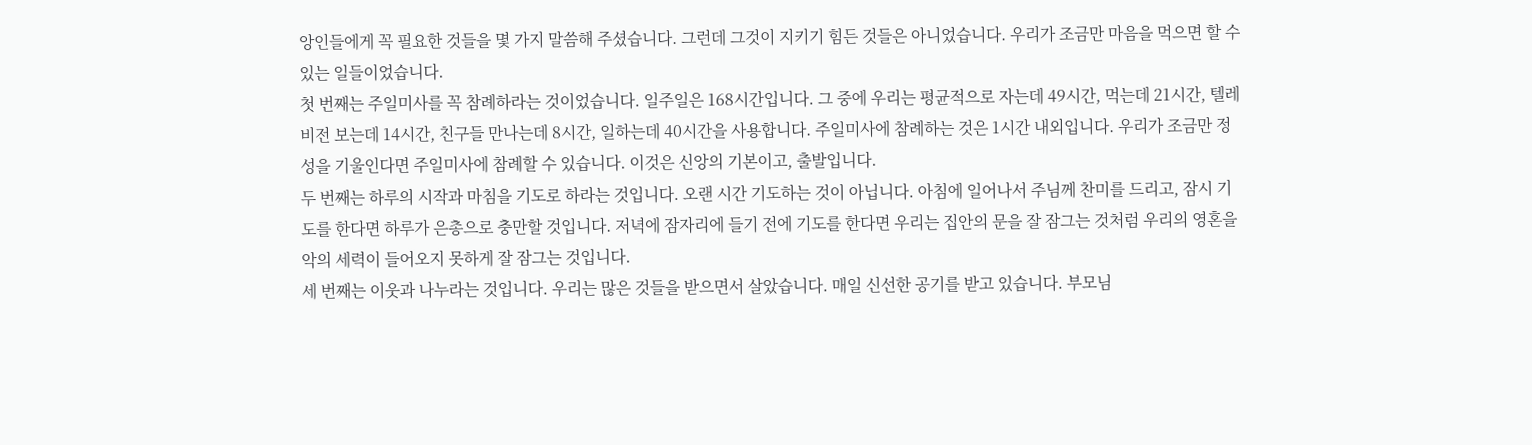앙인들에게 꼭 필요한 것들을 몇 가지 말씀해 주셨습니다. 그런데 그것이 지키기 힘든 것들은 아니었습니다. 우리가 조금만 마음을 먹으면 할 수 있는 일들이었습니다.
첫 번째는 주일미사를 꼭 참례하라는 것이었습니다. 일주일은 168시간입니다. 그 중에 우리는 평균적으로 자는데 49시간, 먹는데 21시간, 텔레비전 보는데 14시간, 친구들 만나는데 8시간, 일하는데 40시간을 사용합니다. 주일미사에 참례하는 것은 1시간 내외입니다. 우리가 조금만 정성을 기울인다면 주일미사에 참례할 수 있습니다. 이것은 신앙의 기본이고, 출발입니다.
두 번째는 하루의 시작과 마침을 기도로 하라는 것입니다. 오랜 시간 기도하는 것이 아닙니다. 아침에 일어나서 주님께 찬미를 드리고, 잠시 기도를 한다면 하루가 은총으로 충만할 것입니다. 저녁에 잠자리에 들기 전에 기도를 한다면 우리는 집안의 문을 잘 잠그는 것처럼 우리의 영혼을 악의 세력이 들어오지 못하게 잘 잠그는 것입니다.
세 번째는 이웃과 나누라는 것입니다. 우리는 많은 것들을 받으면서 살았습니다. 매일 신선한 공기를 받고 있습니다. 부모님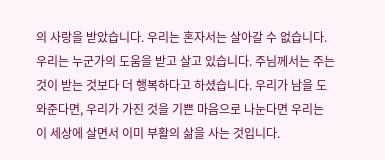의 사랑을 받았습니다. 우리는 혼자서는 살아갈 수 없습니다. 우리는 누군가의 도움을 받고 살고 있습니다. 주님께서는 주는 것이 받는 것보다 더 행복하다고 하셨습니다. 우리가 남을 도와준다면, 우리가 가진 것을 기쁜 마음으로 나눈다면 우리는 이 세상에 살면서 이미 부활의 삶을 사는 것입니다.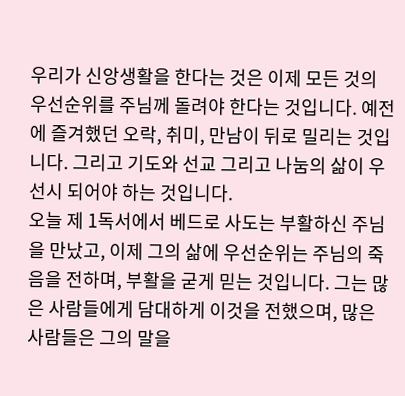우리가 신앙생활을 한다는 것은 이제 모든 것의 우선순위를 주님께 돌려야 한다는 것입니다. 예전에 즐겨했던 오락, 취미, 만남이 뒤로 밀리는 것입니다. 그리고 기도와 선교 그리고 나눔의 삶이 우선시 되어야 하는 것입니다.
오늘 제 1독서에서 베드로 사도는 부활하신 주님을 만났고, 이제 그의 삶에 우선순위는 주님의 죽음을 전하며, 부활을 굳게 믿는 것입니다. 그는 많은 사람들에게 담대하게 이것을 전했으며, 많은 사람들은 그의 말을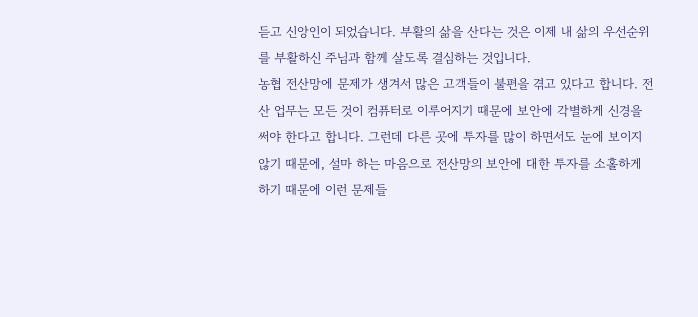듣고 신앙인이 되었습니다. 부활의 삶을 산다는 것은 이제 내 삶의 우선순위를 부활하신 주님과 함께 살도록 결심하는 것입니다.
농협 전산망에 문제가 생겨서 많은 고객들이 불편을 겪고 있다고 합니다. 전산 업무는 모든 것이 컴퓨터로 이루어지기 때문에 보안에 각별하게 신경을 써야 한다고 합니다. 그런데 다른 곳에 투자를 많이 하면서도 눈에 보이지 않기 때문에, 설마 하는 마음으로 전산망의 보안에 대한 투자를 소홀하게 하기 때문에 이런 문제들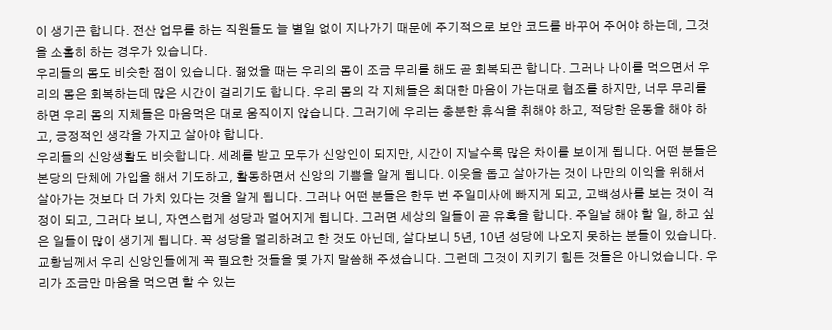이 생기곤 합니다. 전산 업무를 하는 직원들도 늘 별일 없이 지나가기 때문에 주기적으로 보안 코드를 바꾸어 주어야 하는데, 그것을 소홀히 하는 경우가 있습니다.
우리들의 몸도 비슷한 점이 있습니다. 젊었을 때는 우리의 몸이 조금 무리를 해도 곧 회복되곤 합니다. 그러나 나이를 먹으면서 우리의 몸은 회복하는데 많은 시간이 걸리기도 합니다. 우리 몸의 각 지체들은 최대한 마음이 가는대로 협조를 하지만, 너무 무리를 하면 우리 몸의 지체들은 마음먹은 대로 움직이지 않습니다. 그러기에 우리는 충분한 휴식을 취해야 하고, 적당한 운동을 해야 하고, 긍정적인 생각을 가지고 살아야 합니다.
우리들의 신앙생활도 비슷합니다. 세례를 받고 모두가 신앙인이 되지만, 시간이 지날수록 많은 차이를 보이게 됩니다. 어떤 분들은 본당의 단체에 가입을 해서 기도하고, 활동하면서 신앙의 기쁨을 알게 됩니다. 이웃을 돕고 살아가는 것이 나만의 이익을 위해서 살아가는 것보다 더 가치 있다는 것을 알게 됩니다. 그러나 어떤 분들은 한두 번 주일미사에 빠지게 되고, 고백성사를 보는 것이 걱정이 되고, 그러다 보니, 자연스럽게 성당과 멀어지게 됩니다. 그러면 세상의 일들이 곧 유혹을 합니다. 주일날 해야 할 일, 하고 싶은 일들이 많이 생기게 됩니다. 꼭 성당을 멀리하려고 한 것도 아닌데, 살다보니 5년, 10년 성당에 나오지 못하는 분들이 있습니다.
교황님께서 우리 신앙인들에게 꼭 필요한 것들을 몇 가지 말씀해 주셨습니다. 그런데 그것이 지키기 힘든 것들은 아니었습니다. 우리가 조금만 마음을 먹으면 할 수 있는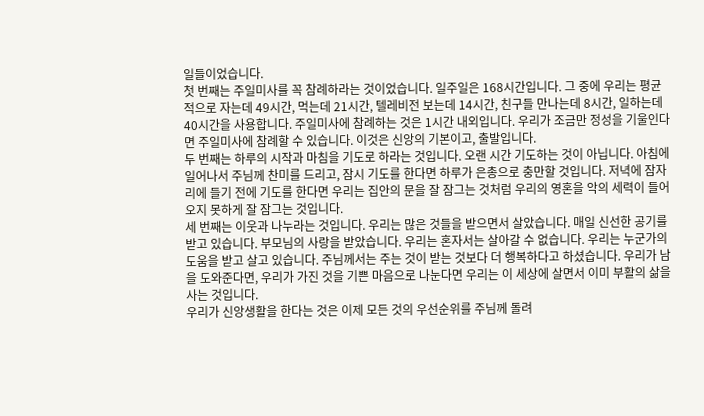일들이었습니다.
첫 번째는 주일미사를 꼭 참례하라는 것이었습니다. 일주일은 168시간입니다. 그 중에 우리는 평균적으로 자는데 49시간, 먹는데 21시간, 텔레비전 보는데 14시간, 친구들 만나는데 8시간, 일하는데 40시간을 사용합니다. 주일미사에 참례하는 것은 1시간 내외입니다. 우리가 조금만 정성을 기울인다면 주일미사에 참례할 수 있습니다. 이것은 신앙의 기본이고, 출발입니다.
두 번째는 하루의 시작과 마침을 기도로 하라는 것입니다. 오랜 시간 기도하는 것이 아닙니다. 아침에 일어나서 주님께 찬미를 드리고, 잠시 기도를 한다면 하루가 은총으로 충만할 것입니다. 저녁에 잠자리에 들기 전에 기도를 한다면 우리는 집안의 문을 잘 잠그는 것처럼 우리의 영혼을 악의 세력이 들어오지 못하게 잘 잠그는 것입니다.
세 번째는 이웃과 나누라는 것입니다. 우리는 많은 것들을 받으면서 살았습니다. 매일 신선한 공기를 받고 있습니다. 부모님의 사랑을 받았습니다. 우리는 혼자서는 살아갈 수 없습니다. 우리는 누군가의 도움을 받고 살고 있습니다. 주님께서는 주는 것이 받는 것보다 더 행복하다고 하셨습니다. 우리가 남을 도와준다면, 우리가 가진 것을 기쁜 마음으로 나눈다면 우리는 이 세상에 살면서 이미 부활의 삶을 사는 것입니다.
우리가 신앙생활을 한다는 것은 이제 모든 것의 우선순위를 주님께 돌려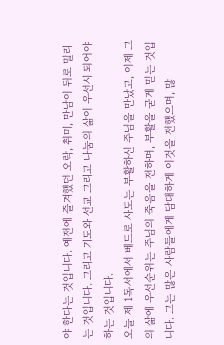야 한다는 것입니다. 예전에 즐겨했던 오락, 취미, 만남이 뒤로 밀리는 것입니다. 그리고 기도와 선교 그리고 나눔의 삶이 우선시 되어야 하는 것입니다.
오늘 제 1독서에서 베드로 사도는 부활하신 주님을 만났고, 이제 그의 삶에 우선순위는 주님의 죽음을 전하며, 부활을 굳게 믿는 것입니다. 그는 많은 사람들에게 담대하게 이것을 전했으며, 많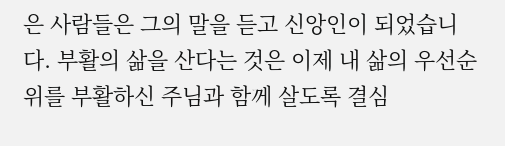은 사람들은 그의 말을 듣고 신앙인이 되었습니다. 부활의 삶을 산다는 것은 이제 내 삶의 우선순위를 부활하신 주님과 함께 살도록 결심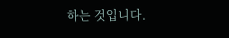하는 것입니다.